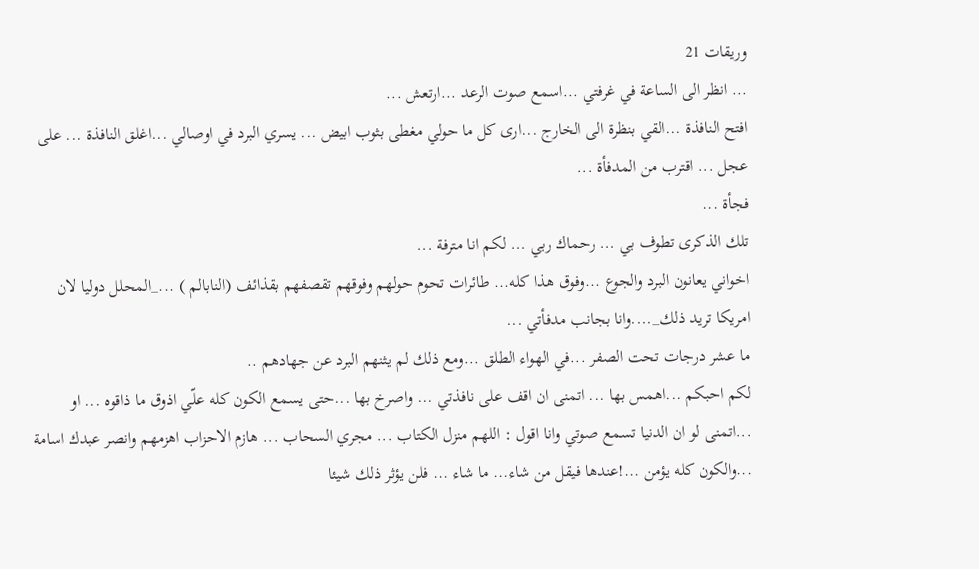وريقات 21
... انظر الى الساعة في غرفتي ...اسمع صوت الرعد ...ارتعش ...
افتح النافذة ...القي بنظرة الى الخارج ...ارى كل ما حولي مغطى بثوب ابيض ... يسري البرد في اوصالي ...اغلق النافذة ... على عجل ... اقترب من المدفأة ...
فجأة ...
تلك الذكرى تطوف بي ... رحماك ربي ... لكم انا مترفة ...
اخواني يعانون البرد والجوع ...وفوق هذا كله... طائرات تحوم حولهم وفوقهم تقصفهم بقذائف (النابالم ) ..._المحلل دوليا لان امريكا تريد ذلك_....وانا بجانب مدفأتي ...
ما عشر درجات تحت الصفر ...في الهواء الطلق ...ومع ذلك لم يثنهم البرد عن جهادهم ..
لكم احبكم ...اهمس بها ... اتمنى ان اقف على نافذتي ... واصرخ بها ...حتى يسمع الكون كله علّي اذوق ما ذاقوه ... او ...اتمنى لو ان الدنيا تسمع صوتي وانا اقول : اللهم منزل الكتاب ... مجري السحاب ... هازم الاحزاب اهزمهم وانصر عبدك اسامة ...والكون كله يؤمن ...!عندها فيقل من شاء... ما شاء ... فلن يؤثر ذلك شيئا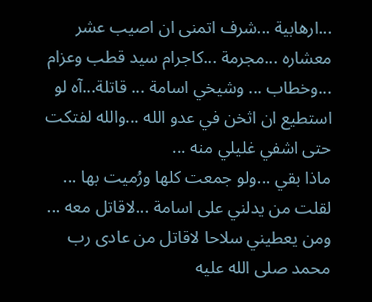...ارهابية ...شرف اتمنى ان اصيب عشر معشاره ...مجرمة ...كاجرام سيد قطب وعزام ...وخطاب ... وشيخي اسامة ... قاتلة...آه لو استطيع ان اثخن في عدو الله ...والله لفتكت حتى اشفي غليلي منه ...
ماذا بقي ...ولو جمعت كلها ورُميت بها ... لقلت من يدلني على اسامة ...لاقاتل معه ... ومن يعطيني سلاحا لاقاتل من عادى رب محمد صلى الله عليه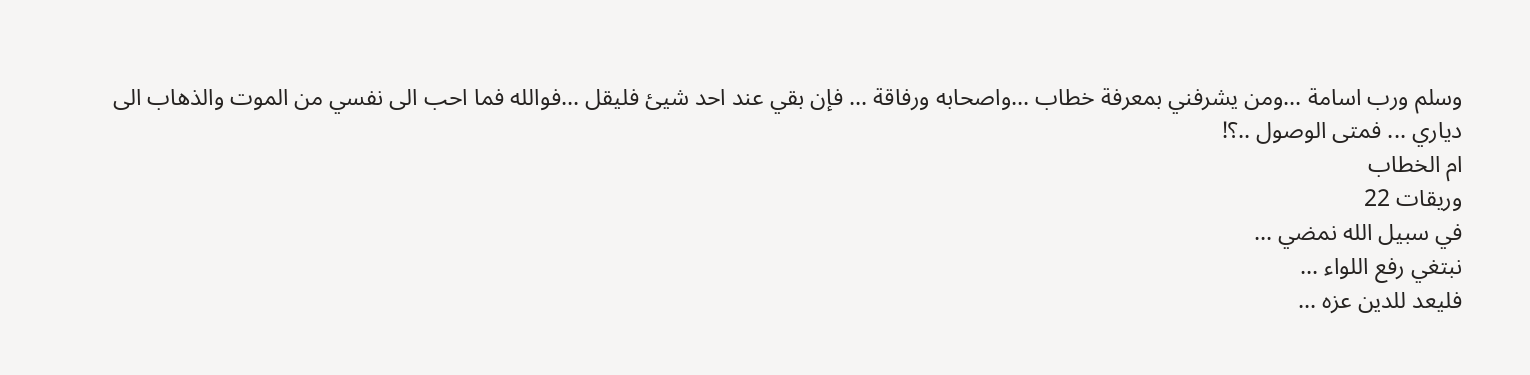وسلم ورب اسامة ...ومن يشرفني بمعرفة خطاب ...واصحابه ورفاقة ... فإن بقي عند احد شيئ فليقل ...فوالله فما احب الى نفسي من الموت والذهاب الى دياري ... فمتى الوصول ..؟!
ام الخطاب
وريقات 22
في سبيل الله نمضي ...
نبتغي رفع اللواء ...
فليعد للدين عزه ...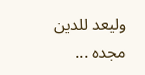وليعد للدين مجده ...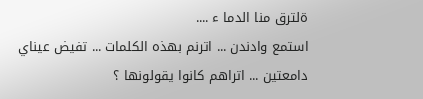ةلترق منا الدما ء ....
استمع وادندن ... اترنم بهذه الكلمات ... تفيض عيناي دامعتين ... اتراهم كانوا يقولونها ؟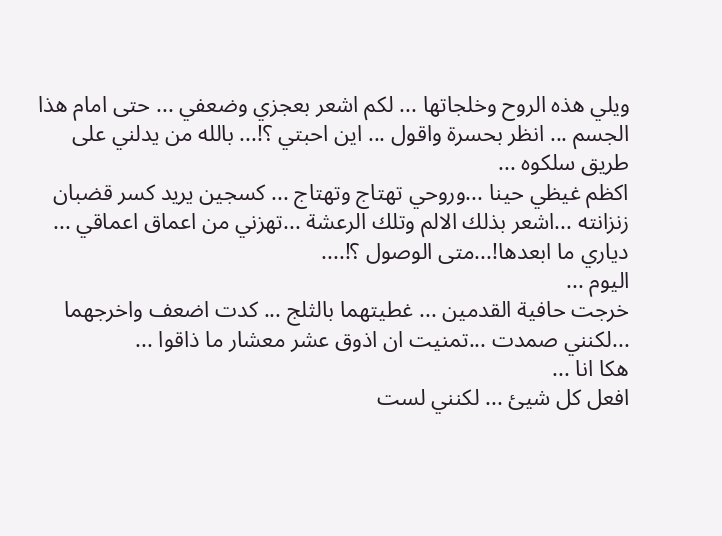ويلي هذه الروح وخلجاتها ... لكم اشعر بعجزي وضعفي ... حتى امام هذا الجسم ... انظر بحسرة واقول ... اين احبتي ؟!... بالله من يدلني على طريق سلكوه ...
اكظم غيظي حينا ...وروحي تهتاج وتهتاج ... كسجين يريد كسر قضبان زنزانته ...اشعر بذلك الالم وتلك الرعشة ...تهزني من اعماق اعماقي ...
دياري ما ابعدها!...متى الوصول ؟!....
اليوم ...
خرجت حافية القدمين ... غطيتهما بالثلج ... كدت اضعف واخرجهما ...لكنني صمدت ...تمنيت ان اذوق عشر معشار ما ذاقوا ...
هكا انا ...
افعل كل شيئ ... لكنني لست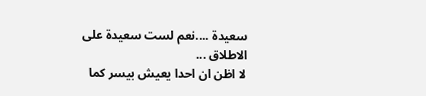سعيدة ....نعم لست سعيدة على الاطلاق ...
لا اظن ان احدا يعيش بيسر كما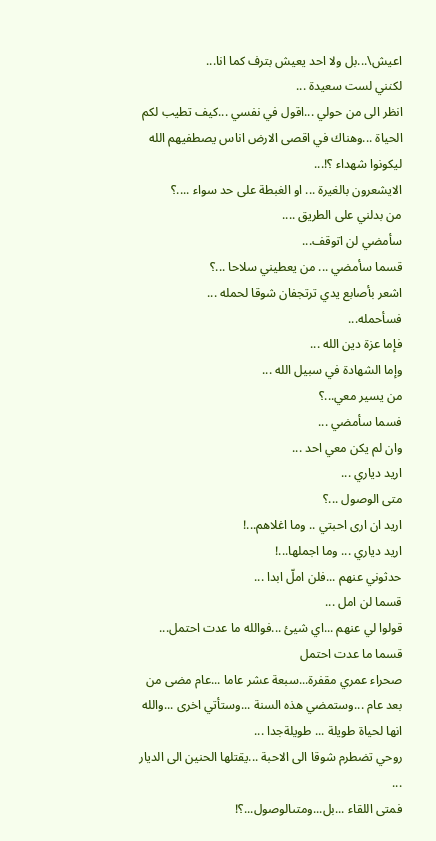اعيش\...بل ولا احد يعيش بترف كما انا...
لكنني لست سعيدة ...
انظر الى من حولي ...اقول في نفسي ...كيف تطيب لكم الحياة ...وهناك في اقصى الارض اناس يصطفيهم الله ليكونوا شهداء ؟!...
الايشعرون بالغيرة ... او الغبطة على حد سواء ....؟
من بدلني على الطريق ....
سأمضي لن اتوقف...
قسما سأمضي ... من يعطيني سلاحا ...؟
اشعر بأصابع يدي ترتجفان شوقا لحمله ...
فسأحمله...
فإما عزة دين الله ...
وإما الشهادة في سبيل الله ...
من يسير معي...؟
فسما سأمضي ...
وان لم يكن معي احد ...
اريد دياري ...
متى الوصول ...؟
اريد ان ارى احبتي .. وما اغلاهم...!
اريد دياري ... وما اجملها...!
حدثوني عنهم ...فلن املّ ابدا ...
قسما لن امل ...
قولوا لي عنهم ...اي شيئ ...فوالله ما عدت احتمل...
قسما ما عدت احتمل
صحراء عمري مقفرة...سبعة عشر عاما ...عام مضى من بعد عام ...وستمضي هذه السنة ...وستأتي اخرى ...والله انها لحياة طويلة ... طويلةجدا ...
روحي تضطرم شوقا الى الاحبة ...يقتلها الحنين الى الديار ...
فمتى اللقاء ...بل...ومتىالوصول...؟!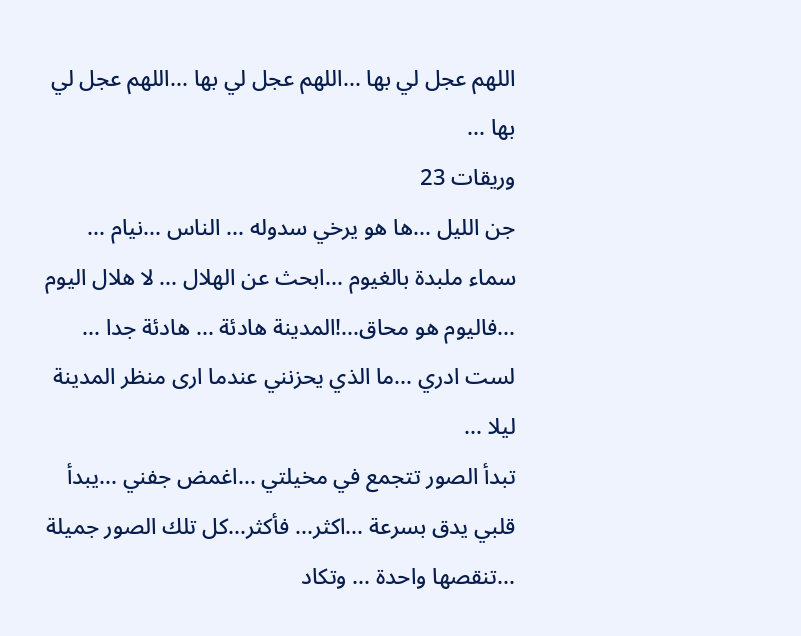اللهم عجل لي بها ...اللهم عجل لي بها ...اللهم عجل لي بها ...
وريقات 23
جن الليل ...ها هو يرخي سدوله ... الناس ...نيام ...
سماء ملبدة بالغيوم ...ابحث عن الهلال ... لا هلال اليوم ...فاليوم هو محاق...!المدينة هادئة ... هادئة جدا ...
لست ادري ...ما الذي يحزنني عندما ارى منظر المدينة ليلا ...
تبدأ الصور تتجمع في مخيلتي ...اغمض جفني ...يبدأ قلبي يدق بسرعة ...اكثر... فأكثر...كل تلك الصور جميلة ...تنقصها واحدة ... وتكاد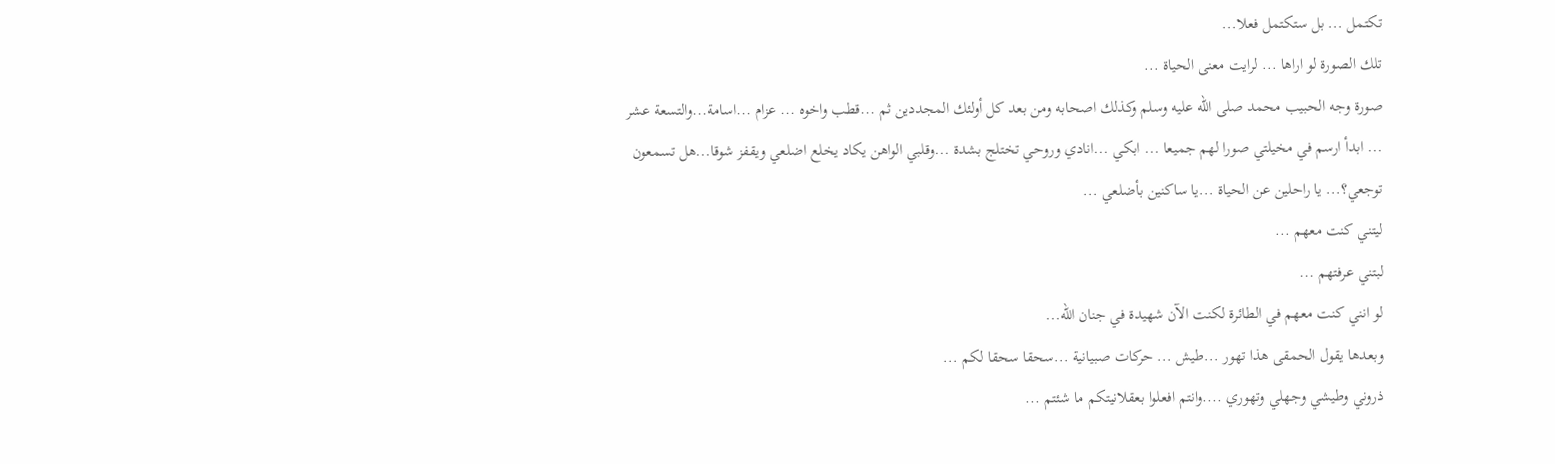تكتمل ... بل ستكتمل فعلا...
تلك الصورة لو اراها ... لرايت معنى الحياة ...
صورة وجه الحبيب محمد صلى الله عليه وسلم وكذلك اصحابه ومن بعد كل أولئك المجددين ثم ...قطب واخوه ... عزام ...اسامة...والتسعة عشر ... ابدأ ارسم في مخيلتي صورا لهم جميعا ... ابكي ...انادي وروحي تختلج بشدة ...وقلبي الواهن يكاد يخلع اضلعي ويقفز شوقا...هل تسمعون توجعي؟... يا راحلين عن الحياة ...يا ساكنين بأضلعي ...
ليتني كنت معهم ...
لبتني عرفتهم ...
لو انني كنت معهم في الطائرة لكنت الآن شهيدة في جنان الله...
وبعدها يقول الحمقى هذا تهور ...طيش ... حركات صبيانية ...سحقا سحقا لكم ...
ذروني وطيشي وجهلي وتهوري ....وانتم افعلوا بعقلانيتكم ما شئتم ...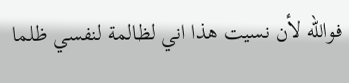فوالله لأن نسيت هذا اني لظالمة لنفسي ظلما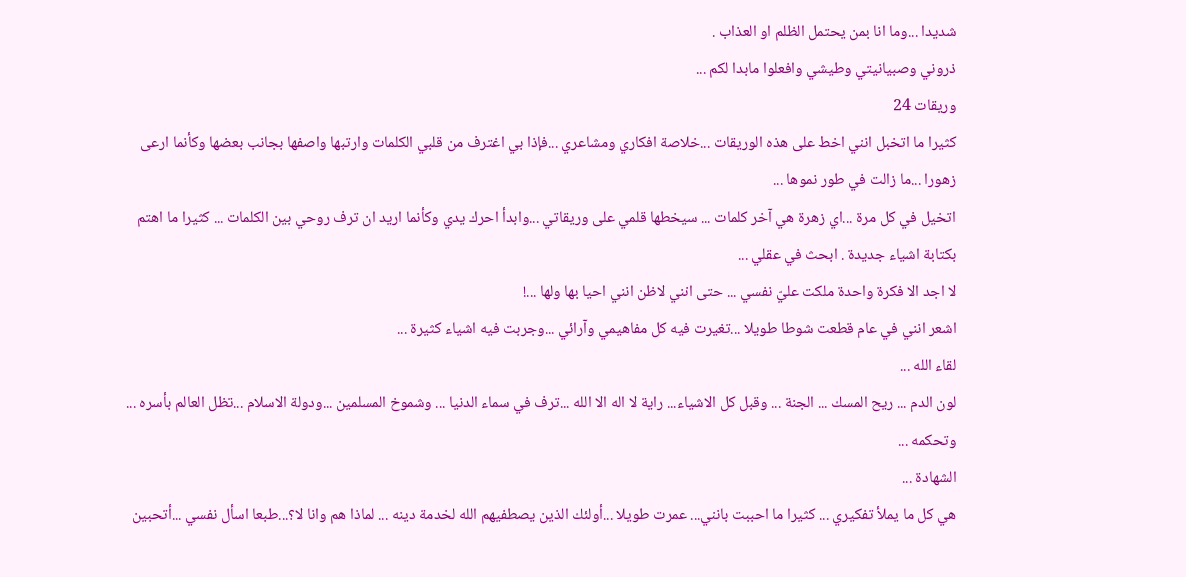شديدا ...وما انا بمن يحتمل الظلم او العذاب .
ذروني وصبيانيتي وطيشي وافعلوا مابدا لكم ...
وريقات 24
كثيرا ما اتخبل انني اخط على هذه الوريقات ...خلاصة افكاري ومشاعري ...فإذا بي اغترف من قلبي الكلمات وارتبها واصفها بجانب بعضها وكأنما ارعى زهورا ...ما زالت في طور نموها ...
اتخيل في كل مرة ...اي زهرة هي آخر كلمات ... سيخطها قلمي على وريقاتي ...وابدأ احرك يدي وكأنما اريد ان ترف روحي بين الكلمات ... كثيرا ما اهتم بكتابة اشياء جديدة . ابحث في عقلي ...
لا اجد الا فكرة واحدة ملكت عليّ نفسي ... حتى انني لاظن انني احيا بها ولها ...!
اشعر انني في عام قطعت شوطا طويلا ...تغيرت فيه كل مفاهيمي وآرائي ...وجربت فيه اشياء كثيرة ...
لقاء الله ...
لون الدم ... ريح المسك ... الجنة ... وقبل كل الاشياء... راية لا اله الا الله ...ترف في سماء الدنيا ... وشموخ المسلمين ...ودولة الاسلام ...تظل العالم بأسره ... وتحكمه ...
الشهادة ...
هي كل ما يملأ تفكيري ... كثيرا ما احببت بانني... عمرت طويلا ...أولئك الذين يصطفيهم الله لخدمة دينه ... لماذا هم وانا لا؟...طبعا اسأل نفسي ...أتحبين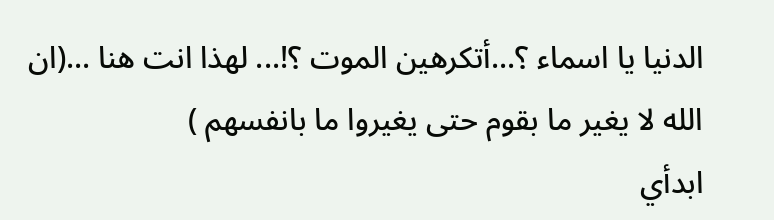الدنيا يا اسماء ؟...أتكرهين الموت ؟!... لهذا انت هنا ...(ان الله لا يغير ما بقوم حتى يغيروا ما بانفسهم )
ابدأي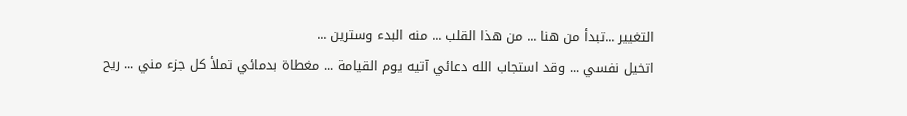التغيير ...تبدأ من هنا ... من هذا القلب ... منه البدء وسترين ...
اتخيل نفسي ... وقد استجاب الله دعائي آتيه يوم القيامة ... مغطاة بدمائي تملأ كل جزء مني ... ريح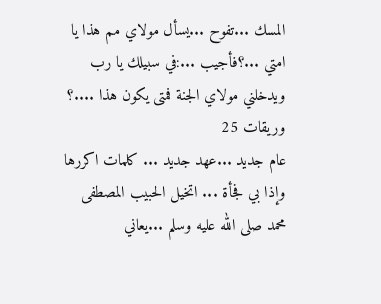المسك ...تفوح ...يسأل مولاي مم هذا يا امتي ...؟فأجيب ...:في سبيلك يا رب ويدخلني مولاي الجنة فمتى يكون هذا ....؟
وريقات 25
عام جديد ...عهد جديد ... كلمات اكررها وإذا بي فجأة ... اتخيل الحبيب المصطفى محمد صلى الله عليه وسلم ...يعاني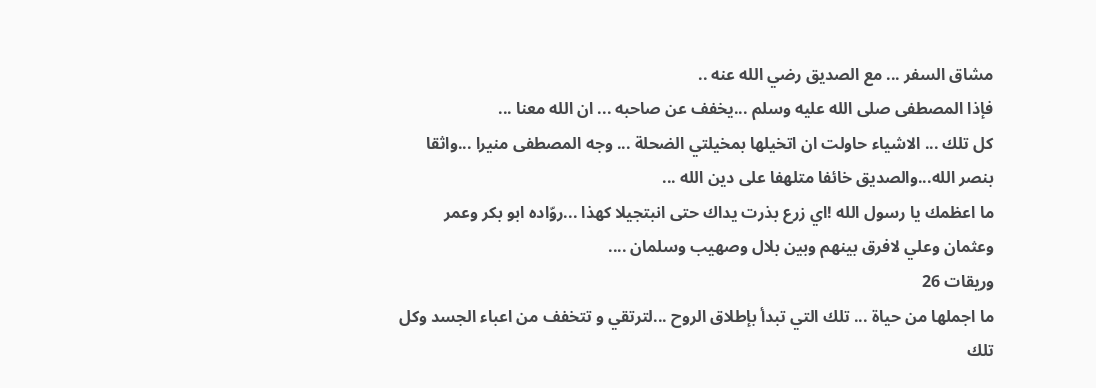مشاق السفر ... مع الصديق رضي الله عنه ..
فإذا المصطفى صلى الله عليه وسلم ...يخفف عن صاحبه ... ان الله معنا ...
كل تلك ... الاشياء حاولت ان اتخيلها بمخيلتي الضحلة ... وجه المصطفى منيرا ...واثقا بنصر الله...والصديق خائفا متلهفا على دين الله ...
ما اعظمك يا رسول الله !اي زرع بذرت يداك حتى انبتجيلا كهذا ...روّاده ابو بكر وعمر وعثمان وعلي لافرق بينهم وبين بلال وصهيب وسلمان ....
وريقات 26
ما اجملها من حياة ... تلك التي تبدأ بإطلاق الروح ...لترتقي و تتخفف من اعباء الجسد وكل تلك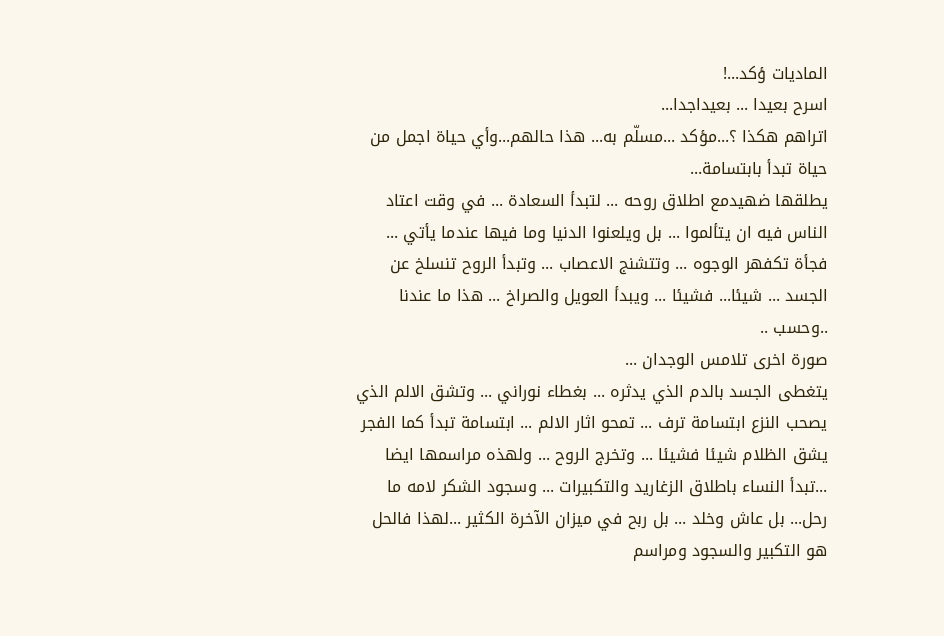الماديات ؤكد...!
اسرح بعيدا ... بعيداجدا...
اتراهم هكذا ؟...مؤكد ...مسلّم به... هذا حالهم...وأي حياة اجمل من حياة تبدأ بابتسامة...
يطلقها ضهيدمع اطلاق روحه ... لتبدأ السعادة ... في وقت اعتاد الناس فيه ان يتألموا ... بل ويلعنوا الدنيا وما فيها عندما يأتي ...
فجأة تكفهر الوجوه ... وتتشنج الاعصاب ... وتبدأ الروح تنسلخ عن الجسد ... شيئا... فشيئا ... ويبدأ العويل والصراخ ... هذا ما عندنا ..وحسب ..
صورة اخرى تلامس الوجدان ...
يتغطى الجسد بالدم الذي يدثره ... بغطاء نوراني ... وتشق الالم الذي يصحب النزع ابتسامة ترف ... تمحو اثار الالم ... ابتسامة تبدأ كما الفجر يشق الظلام شيئا فشيئا ... وتخرج الروح ... ولهذه مراسمها ايضا ...تبدأ النساء باطلاق الزغاريد والتكبيرات ... وسجود الشكر لامه ما رحل... بل عاش وخلد ... بل ربح في ميزان الآخرة الكثير ...لهذا فالحل هو التكبير والسجود ومراسم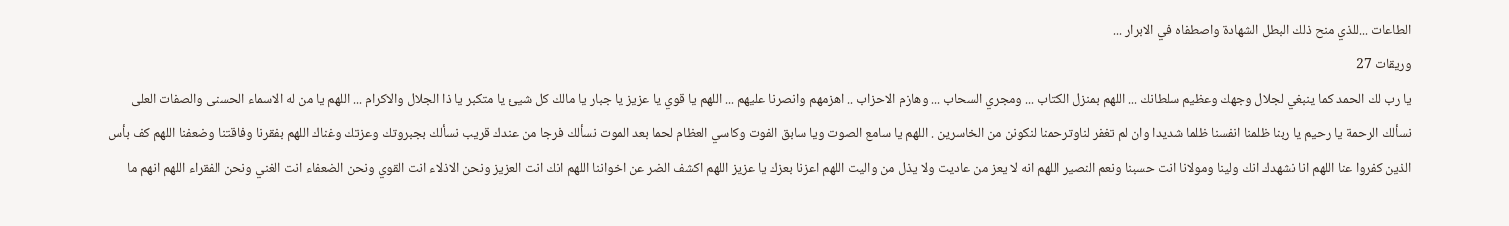الطاعات ...للذي منح ذلك البطل الشهادة واصطفاه في الابرار ...
وريقات 27
يا رب لك الحمد كما ينبغي لجلال وجهك وعظيم سلطانك ... اللهم بمنزل الكتاب ... ومجري السحاب ... وهازم الاحزاب .. اهزمهم وانصرنا عليهم ... اللهم يا قوي يا عزيز يا جبار يا مالك كل شيئ يا متكبر يا ذا الجلال والاكرام ... اللهم يا من له الاسماء الحسنى والصفات العلى نسألك الرحمة يا رحيم يا ربنا ظلمنا انفسنا ظلما شديدا وان لم تغفر لناوترحمنا لنكونن من الخاسرين . اللهم يا سامع الصوت ويا سابق الفوت وكاسي العظام لحما بعد الموت نسألك فرجا من عندك قريب نسألك بجبروتك وعزتك وغناك اللهم بفقرنا وفاقتنا وضعفنا اللهم كف بأس الذين كفروا عنا اللهم انا نشهدك انك ولينا ومولانا انت حسبنا ونعم النصير اللهم انه لا يعز من عاديت ولا يذل من واليت اللهم اعزنا بعزك يا عزيز اللهم اكشف الضر عن اخواننا اللهم انك انت العزيز ونحن الاذلاء انت القوي ونحن الضعفاء انت الغني ونحن الفقراء اللهم انهم ما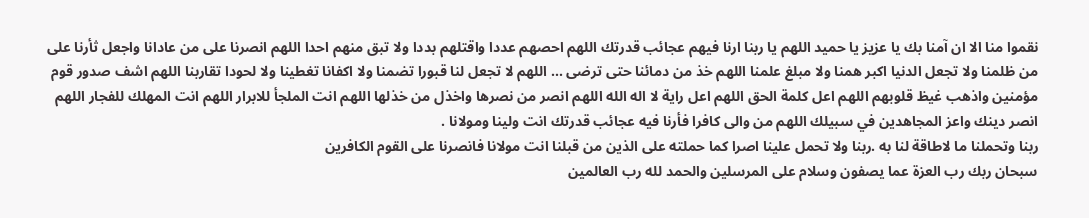نقموا منا الا ان آمنا بك يا عزيز يا حميد اللهم يا ربنا ارنا فيهم عجائب قدرتك اللهم احصهم عددا واقتلهم بددا ولا تبق منهم احدا اللهم انصرنا على من عادانا واجعل ثأرنا على من ظلمنا ولا تجعل الدنيا اكبر همنا ولا مبلغ علمنا اللهم خذ من دمائنا حتى ترضى ... اللهم لا تجعل لنا قبورا تضمنا ولا اكفانا تغطينا ولا لحودا تقاربنا اللهم اشف صدور قوم مؤمنين واذهب غيظ قلوبهم اللهم اعل كلمة الحق اللهم اعل راية لا اله الله اللهم انصر من نصرها واخذل من خذلها اللهم انت الملجأ للابرار اللهم انت المهلك للفجار اللهم انصر دينك واعز المجاهدين في سبيلك اللهم من والى كافرا فأرنا فيه عجائب قدرتك انت ولينا ومولانا .
ربنا وتحملنا ما لاطاقة لنا به .ربنا ولا تحمل علينا اصرا كما حملته على الذين من قبلنا انت مولانا فانصرنا على القوم الكافرين
سبحان ربك رب العزة عما يصفون وسلام على المرسلين والحمد لله رب العالمين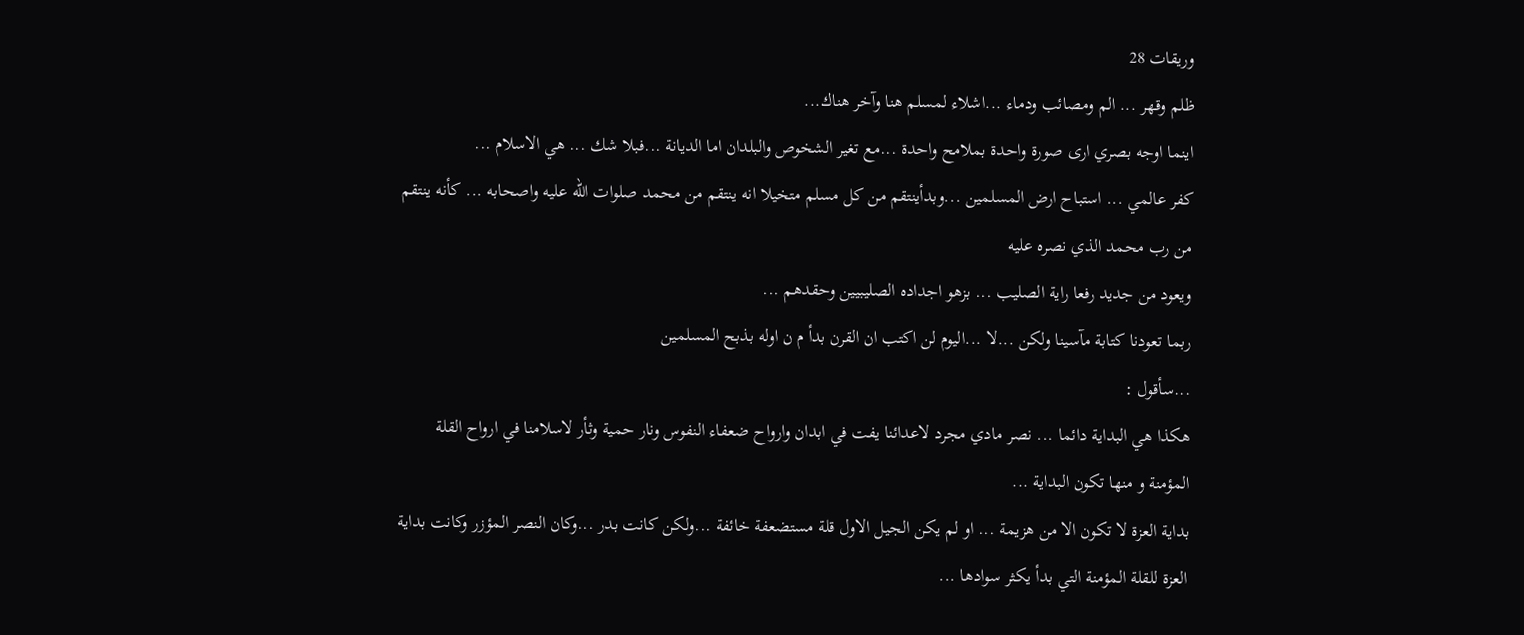وريقات 28
ظلم وقهر ... الم ومصائب ودماء ...اشلاء لمسلم هنا وآخر هناك...
اينما اوجه بصري ارى صورة واحدة بملامح واحدة ...مع تغير الشخوص والبلدان اما الديانة ...فبلا شك ... هي الاسلام ...
كفر عالمي ... استباح ارض المسلمين ...وبدأينتقم من كل مسلم متخيلا انه ينتقم من محمد صلوات الله عليه واصحابه ... كأنه ينتقم من رب محمد الذي نصره عليه
ويعود من جديد رفعا راية الصليب ... بزهو اجداده الصليبيين وحقدهم ...
ربما تعودنا كتابة مآسينا ولكن ...لا ...اليوم لن اكتب ان القرن بدأ م ن اوله بذبح المسلمين
...سأقول :
هكذا هي البداية دائما ... نصر مادي مجرد لاعدائنا يفت في ابدان وارواح ضعفاء النفوس ونار حمية وثأر لاسلامنا في ارواح القلة المؤمنة و منها تكون البداية ...
بداية العزة لا تكون الا من هزيمة ... او لم يكن الجيل الاول قلة مستضعفة خائفة ...ولكن كانت بدر ...وكان النصر المؤزر وكانت بداية العزة للقلة المؤمنة التي بدأ يكثر سوادها ...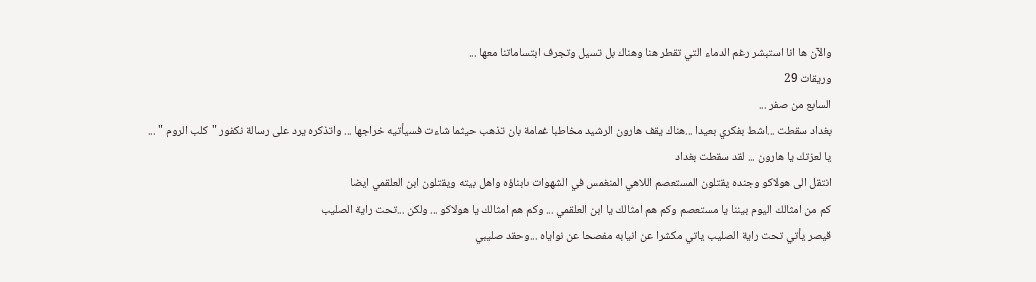والآن ها انا استبشر رغم الدماء التي تقطر هنا وهناك بل تسيل وتجرف ابتساماتنا معها ...
وريقات 29
السابع من صفر ...
بغداد سقطت ...اشط بفكري بعيدا ...هناك يقف هارون الرشيد مخاطبا غمامة بان تذهب حيثما شاءت فسيأتيه خراجها ... واتذكره يرد على رسالة نكفور "كلب الروم " ...
يا لعزتك يا هارون ... لقد سقطت بغداد
انتقل الى هولاكو وجنده يقتلون المستعصم اللاهي المنغمس في الشهوات ىابناؤه واهل بيته ويقتلون ابن العلقمي ايضا
كم من امثالك اليوم بيننا يا مستعصم وكم هم امثالك يا ابن العلقمي ... وكم هم امثالك يا هولاكو ... ولكن ...تحت راية الصليب
قيصر يأتي تحت راية الصليب ياتي مكشرا عن انيابه مفصحا عن نواياه ...وحقد صليبي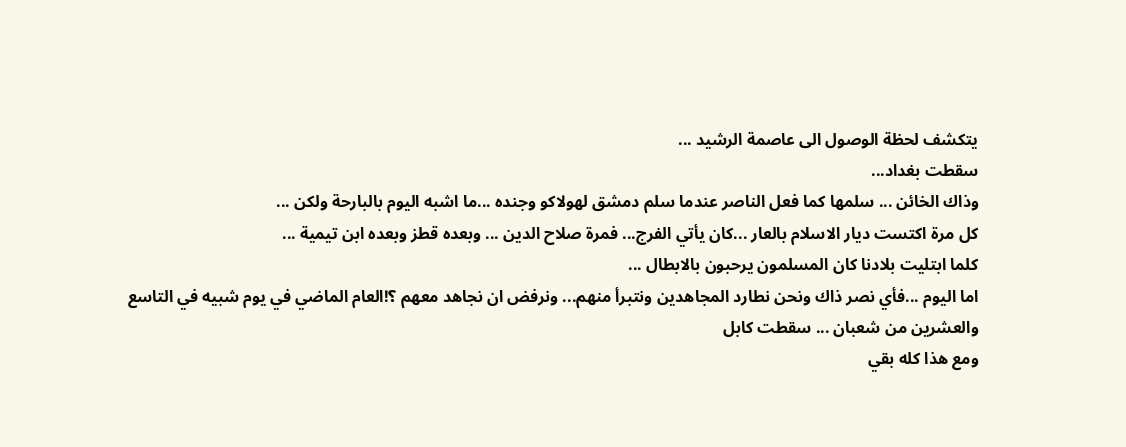يتكشف لحظة الوصول الى عاصمة الرشيد ...
سقطت بغداد...
وذاك الخائن ... سلمها كما فعل الناصر عندما سلم دمشق لهولاكو وجنده ...ما اشبه اليوم بالبارحة ولكن ...
كل مرة اكتست ديار الاسلام بالعار ...كان يأتي الفرج... فمرة صلاح الدين ... وبعده قطز وبعده ابن تيمية ...
كلما ابتليت بلادنا كان المسلمون يرحبون بالابطال ...
اما اليوم ...فأي نصر ذاك ونحن نطارد المجاهدين ونتبرأ منهم... ونرفض ان نجاهد معهم ؟!العام الماضي في يوم شبيه في التاسع والعشرين من شعبان ... سقطت كابل
ومع هذا كله بقي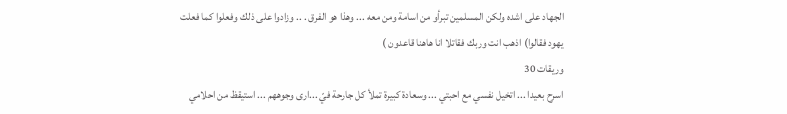الجهاد على اشده ولكن المسلمين تبرأو من اسامة ومن معه ... وهذا هو الفرق . .. وزادوا على ذلك وفعلوا كما فعلت يهود فقالوا) اذهب انت وربك فقاتلا انا هاهنا قاعدون )
وريقات 30
اسرح بعيدا ... اتخيل نفسي مع احبتي ... وسعادة كبيرة تملأ كل جارحة فيّ ...ارى وجوههم ... استيقظ من احلامي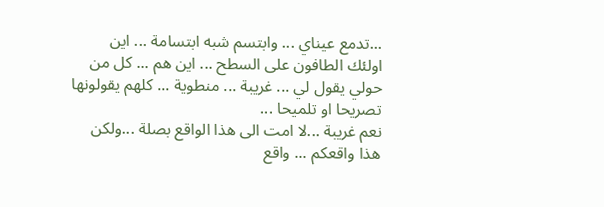...تدمع عيناي ... وابتسم شبه ابتسامة ... اين اولئك الطافون على السطح ... اين هم ... كل من حولي يقول لي ... غريبة ... منطوية ... كلهم يقولونها تصريحا او تلميحا ...
نعم غريبة ...لا امت الى هذا الواقع بصلة ...ولكن هذا واقعكم ... واقع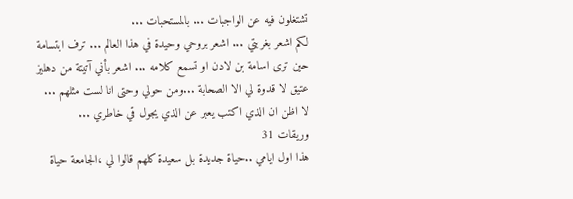تشتغلون فيه عن الواجبات ... بالمستحبات ...
لكم اشعر بغربتي ... اشعر بروحي وحيدة في هذا العالم ... ترف ابتسامة حين ترى اسامة بن لادن او تسمع كلامه ... اشعر بأني آتيتة من دهليز عتيق لا قدوة لي الا الصحابة ...ومن حولي وحتى انا لست مثلهم ... لا اظن ان الذي اكتب يعبر عن الذي يجول قي خاطري ...
وريقات 31
هذا اول ايامي ..حياة جديدة بل سعيدة كلهم قالوا لي ،الجامعة حياة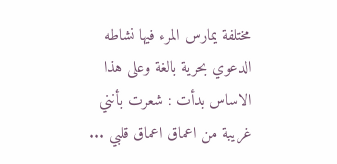مختلفة يمارس المرء فيها نشاطه الدعوي بحرية بالغة وعلى هذا الاساس بدأت : شعرت بأنني غريبة من اعماق اعماق قلبي ...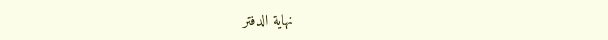نهاية الدفتر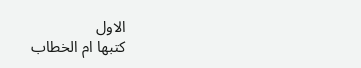الاول
كتبها ام الخطاب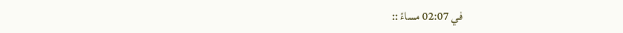في 02:07 مساءً ::